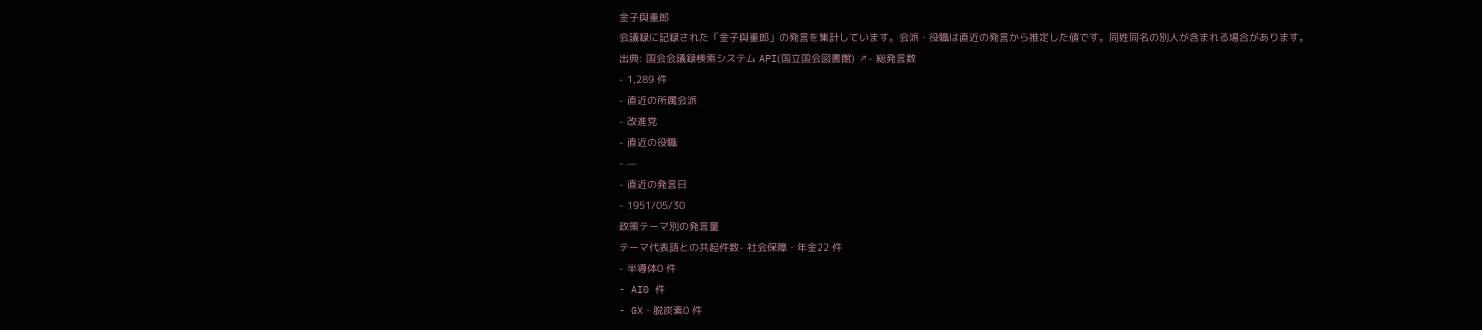金子與重郎
会議録に記録された「金子與重郎」の発言を集計しています。会派・役職は直近の発言から推定した値です。同姓同名の別人が含まれる場合があります。
出典: 国会会議録検索システム API(国立国会図書館) ↗- 総発言数
- 1,289 件
- 直近の所属会派
- 改進党
- 直近の役職
- —
- 直近の発言日
- 1951/05/30
政策テーマ別の発言量
テーマ代表語との共起件数- 社会保障・年金22 件
- 半導体0 件
- AI0 件
- GX・脱炭素0 件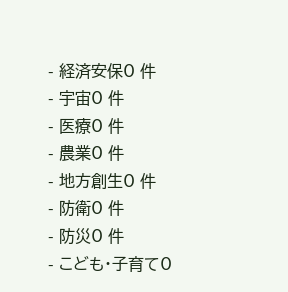- 経済安保0 件
- 宇宙0 件
- 医療0 件
- 農業0 件
- 地方創生0 件
- 防衛0 件
- 防災0 件
- こども・子育て0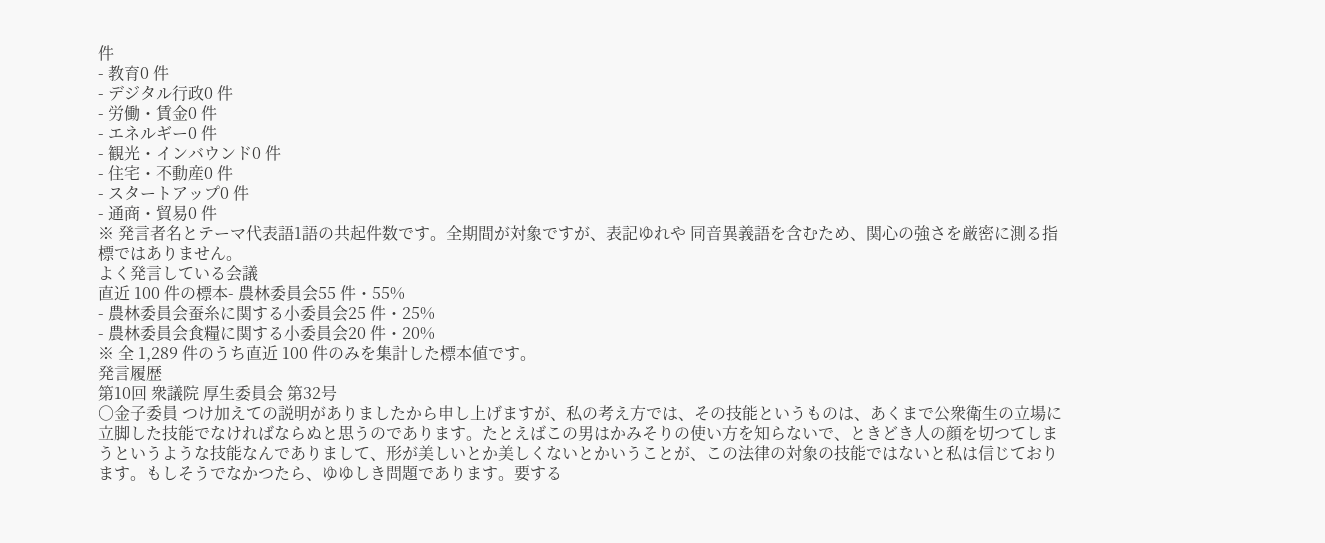件
- 教育0 件
- デジタル行政0 件
- 労働・賃金0 件
- エネルギー0 件
- 観光・インバウンド0 件
- 住宅・不動産0 件
- スタートアップ0 件
- 通商・貿易0 件
※ 発言者名とテーマ代表語1語の共起件数です。全期間が対象ですが、表記ゆれや 同音異義語を含むため、関心の強さを厳密に測る指標ではありません。
よく発言している会議
直近 100 件の標本- 農林委員会55 件・55%
- 農林委員会蚕糸に関する小委員会25 件・25%
- 農林委員会食糧に関する小委員会20 件・20%
※ 全 1,289 件のうち直近 100 件のみを集計した標本値です。
発言履歴
第10回 衆議院 厚生委員会 第32号
○金子委員 つけ加えての説明がありましたから申し上げますが、私の考え方では、その技能というものは、あくまで公衆衛生の立場に立脚した技能でなければならぬと思うのであります。たとえばこの男はかみそりの使い方を知らないで、ときどき人の顔を切つてしまうというような技能なんでありまして、形が美しいとか美しくないとかいうことが、この法律の対象の技能ではないと私は信じております。もしそうでなかつたら、ゆゆしき問題であります。要する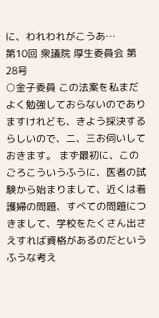に、われわれがこうあ…
第10回 衆議院 厚生委員会 第28号
○金子委員 この法案を私まだよく勉強しておらないのでありますけれども、きよう採決するらしいので、二、三お伺いしておきます。 まず最初に、このごろこういうふうに、医者の試験から始まりまして、近くは看護婦の問題、すべての問題につきまして、学校をたくさん出さえすれば資格があるのだというふうな考え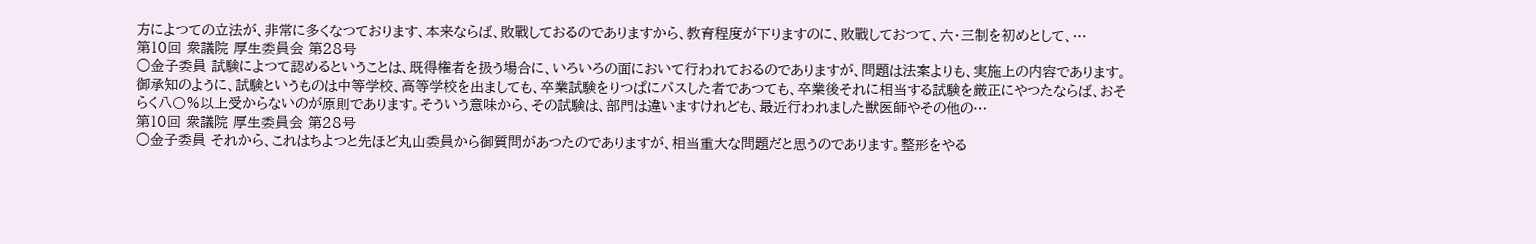方によつての立法が、非常に多くなつております、本来ならば、敗戰しておるのでありますから、教育程度が下りますのに、敗戰しておつて、六・三制を初めとして、…
第10回 衆議院 厚生委員会 第28号
○金子委員 試験によつて認めるということは、既得権者を扱う場合に、いろいろの面において行われておるのでありますが、問題は法案よりも、実施上の内容であります。御承知のように、試験というものは中等学校、高等学校を出ましても、卒業試験をりつぱにパスした者であつても、卒業後それに相当する試験を厳正にやつたならば、おそらく八〇%以上受からないのが原則であります。そういう意味から、その試験は、部門は違いますけれども、最近行われました獣医師やその他の…
第10回 衆議院 厚生委員会 第28号
○金子委員 それから、これはちよつと先ほど丸山委員から御質問があつたのでありますが、相当重大な問題だと思うのであります。整形をやる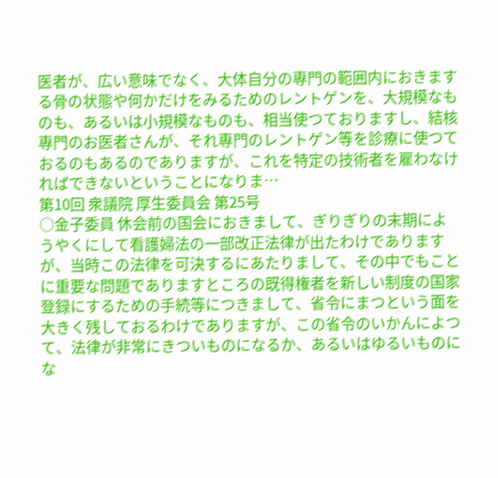医者が、広い意味でなく、大体自分の專門の範囲内におきまする骨の状態や何かだけをみるためのレントゲンを、大規模なものも、あるいは小規模なものも、相当使つておりますし、結核專門のお医者さんが、それ專門のレントゲン等を診療に使つておるのもあるのでありますが、これを特定の技術者を雇わなければできないということになりま…
第10回 衆議院 厚生委員会 第25号
○金子委員 休会前の国会におきまして、ぎりぎりの末期にようやくにして看護婦法の一部改正法律が出たわけでありますが、当時この法律を可決するにあたりまして、その中でもことに重要な問題でありますところの既得権者を新しい制度の国家登録にするための手続等につきまして、省令にまつという面を大きく残しておるわけでありますが、この省令のいかんによつて、法律が非常にきついものになるか、あるいはゆるいものにな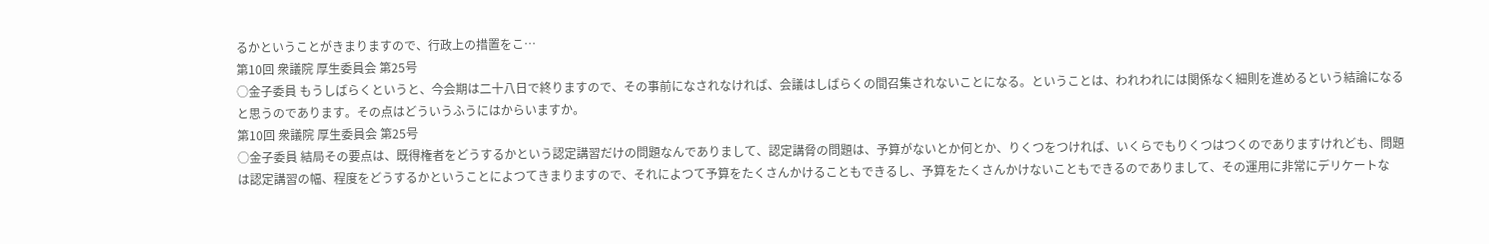るかということがきまりますので、行政上の措置をこ…
第10回 衆議院 厚生委員会 第25号
○金子委員 もうしばらくというと、今会期は二十八日で終りますので、その事前になされなければ、会議はしばらくの間召集されないことになる。ということは、われわれには関係なく細則を進めるという結論になると思うのであります。その点はどういうふうにはからいますか。
第10回 衆議院 厚生委員会 第25号
○金子委員 結局その要点は、既得権者をどうするかという認定講習だけの問題なんでありまして、認定講脅の問題は、予算がないとか何とか、りくつをつければ、いくらでもりくつはつくのでありますけれども、問題は認定講習の幅、程度をどうするかということによつてきまりますので、それによつて予算をたくさんかけることもできるし、予算をたくさんかけないこともできるのでありまして、その運用に非常にデリケートな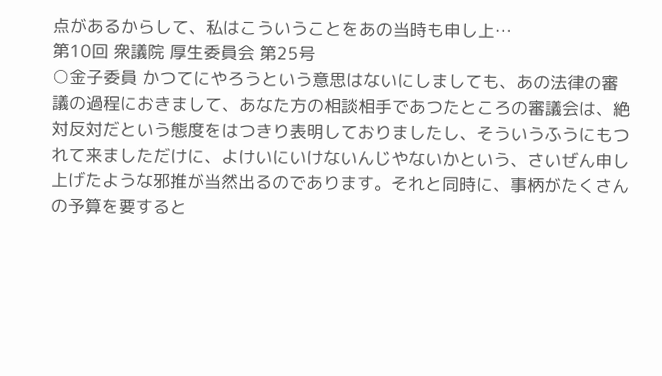点があるからして、私はこういうことをあの当時も申し上…
第10回 衆議院 厚生委員会 第25号
○金子委員 かつてにやろうという意思はないにしましても、あの法律の審議の過程におきまして、あなた方の相談相手であつたところの審議会は、絶対反対だという態度をはつきり表明しておりましたし、そういうふうにもつれて来ましただけに、よけいにいけないんじやないかという、さいぜん申し上げたような邪推が当然出るのであります。それと同時に、事柄がたくさんの予算を要すると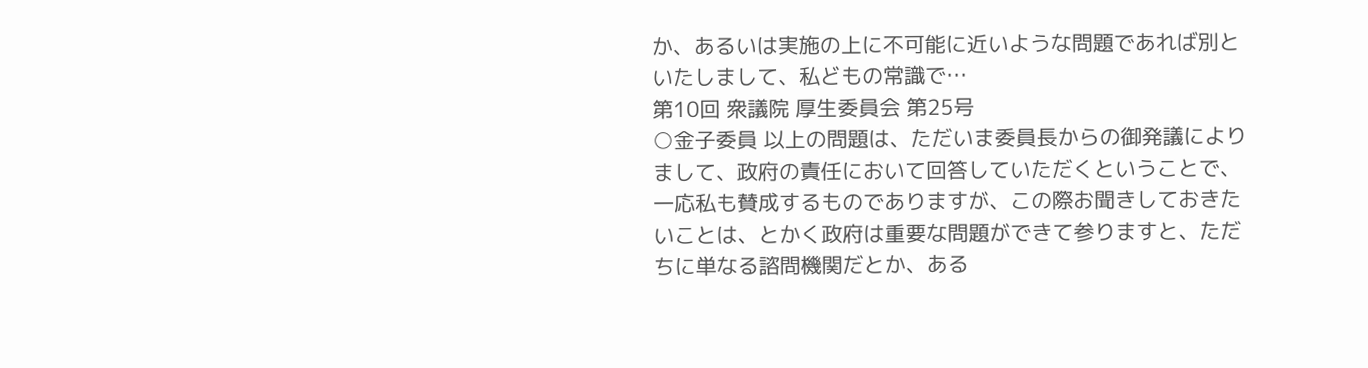か、あるいは実施の上に不可能に近いような問題であれば別といたしまして、私どもの常識で…
第10回 衆議院 厚生委員会 第25号
○金子委員 以上の問題は、ただいま委員長からの御発議によりまして、政府の責任において回答していただくということで、一応私も賛成するものでありますが、この際お聞きしておきたいことは、とかく政府は重要な問題ができて参りますと、ただちに単なる諮問機関だとか、ある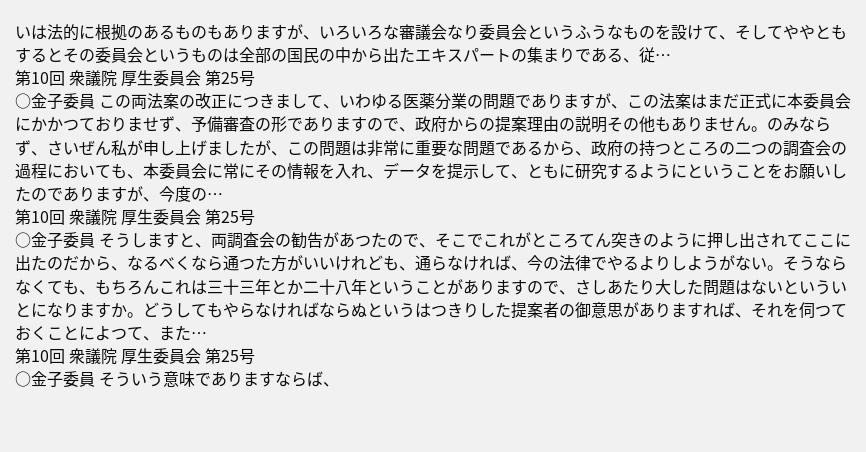いは法的に根拠のあるものもありますが、いろいろな審議会なり委員会というふうなものを設けて、そしてややともするとその委員会というものは全部の国民の中から出たエキスパートの集まりである、従…
第10回 衆議院 厚生委員会 第25号
○金子委員 この両法案の改正につきまして、いわゆる医薬分業の問題でありますが、この法案はまだ正式に本委員会にかかつておりませず、予備審査の形でありますので、政府からの提案理由の説明その他もありません。のみならず、さいぜん私が申し上げましたが、この問題は非常に重要な問題であるから、政府の持つところの二つの調査会の過程においても、本委員会に常にその情報を入れ、データを提示して、ともに研究するようにということをお願いしたのでありますが、今度の…
第10回 衆議院 厚生委員会 第25号
○金子委員 そうしますと、両調査会の勧告があつたので、そこでこれがところてん突きのように押し出されてここに出たのだから、なるべくなら通つた方がいいけれども、通らなければ、今の法律でやるよりしようがない。そうならなくても、もちろんこれは三十三年とか二十八年ということがありますので、さしあたり大した問題はないといういとになりますか。どうしてもやらなければならぬというはつきりした提案者の御意思がありますれば、それを伺つておくことによつて、また…
第10回 衆議院 厚生委員会 第25号
○金子委員 そういう意味でありますならば、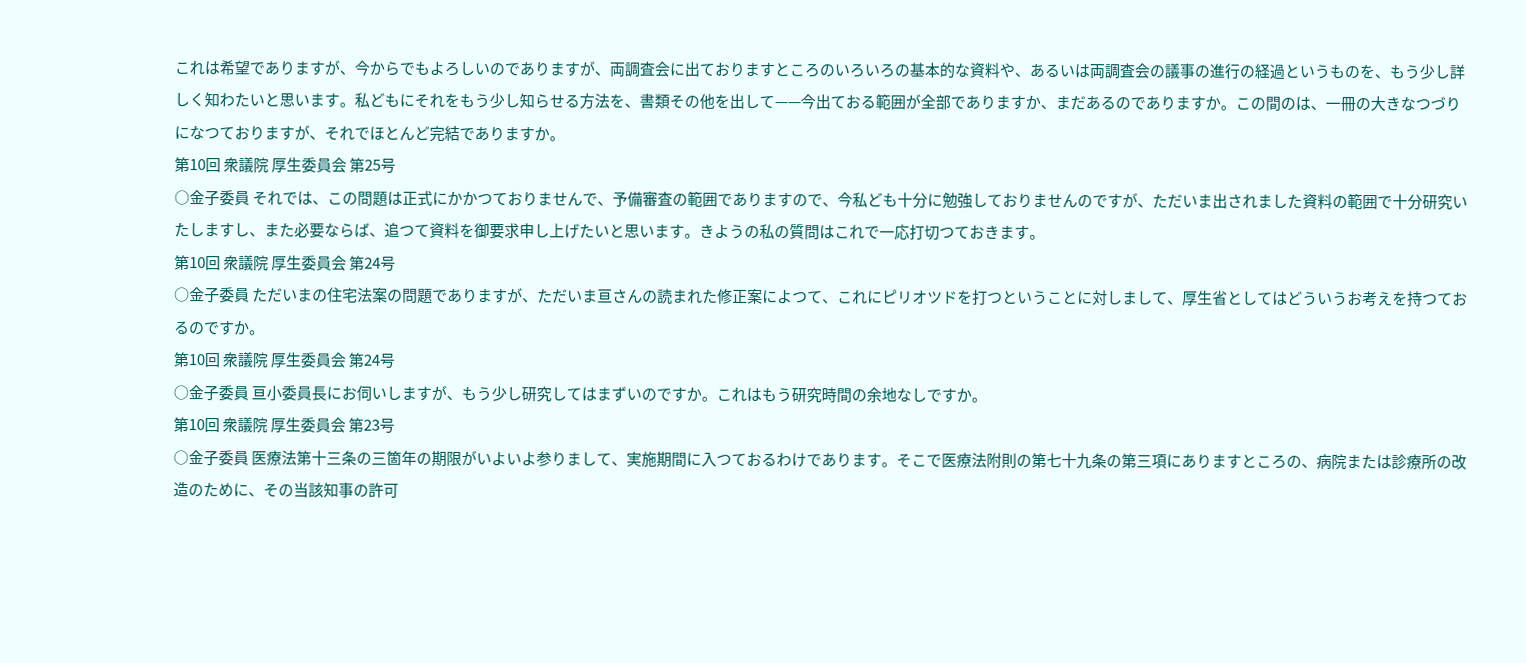これは希望でありますが、今からでもよろしいのでありますが、両調査会に出ておりますところのいろいろの基本的な資料や、あるいは両調査会の議事の進行の経過というものを、もう少し詳しく知わたいと思います。私どもにそれをもう少し知らせる方法を、書類その他を出して——今出ておる範囲が全部でありますか、まだあるのでありますか。この間のは、一冊の大きなつづりになつておりますが、それでほとんど完結でありますか。
第10回 衆議院 厚生委員会 第25号
○金子委員 それでは、この問題は正式にかかつておりませんで、予備審査の範囲でありますので、今私ども十分に勉強しておりませんのですが、ただいま出されました資料の範囲で十分研究いたしますし、また必要ならば、追つて資料を御要求申し上げたいと思います。きようの私の質問はこれで一応打切つておきます。
第10回 衆議院 厚生委員会 第24号
○金子委員 ただいまの住宅法案の問題でありますが、ただいま亘さんの読まれた修正案によつて、これにピリオツドを打つということに対しまして、厚生省としてはどういうお考えを持つておるのですか。
第10回 衆議院 厚生委員会 第24号
○金子委員 亘小委員長にお伺いしますが、もう少し研究してはまずいのですか。これはもう研究時間の余地なしですか。
第10回 衆議院 厚生委員会 第23号
○金子委員 医療法第十三条の三箇年の期限がいよいよ参りまして、実施期間に入つておるわけであります。そこで医療法附則の第七十九条の第三項にありますところの、病院または診療所の改造のために、その当該知事の許可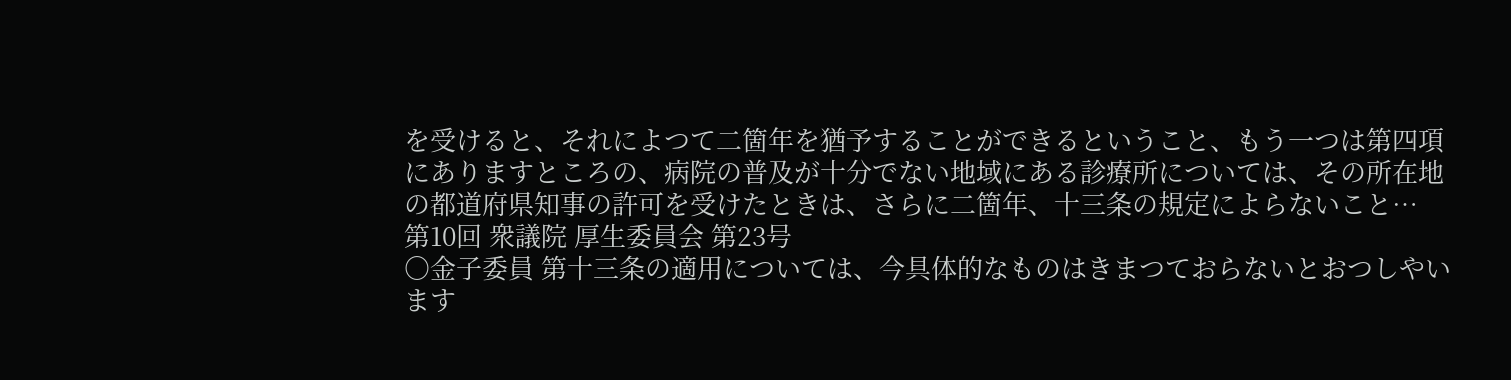を受けると、それによつて二箇年を猶予することができるということ、もう一つは第四項にありますところの、病院の普及が十分でない地域にある診療所については、その所在地の都道府県知事の許可を受けたときは、さらに二箇年、十三条の規定によらないこと…
第10回 衆議院 厚生委員会 第23号
○金子委員 第十三条の適用については、今具体的なものはきまつておらないとおつしやいます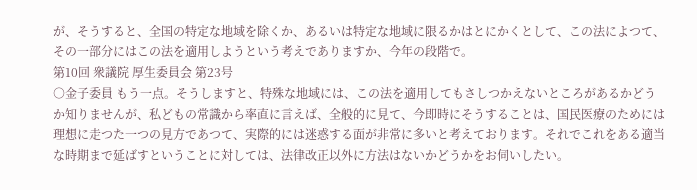が、そうすると、全国の特定な地域を除くか、あるいは特定な地域に限るかはとにかくとして、この法によつて、その一部分にはこの法を適用しようという考えでありますか、今年の段階で。
第10回 衆議院 厚生委員会 第23号
○金子委員 もう一点。そうしますと、特殊な地域には、この法を適用してもさしつかえないところがあるかどうか知りませんが、私どもの常識から率直に言えば、全般的に見て、今即時にそうすることは、国民医療のためには理想に走つた一つの見方であつて、実際的には迷惑する面が非常に多いと考えております。それでこれをある適当な時期まで延ばすということに対しては、法律改正以外に方法はないかどうかをお伺いしたい。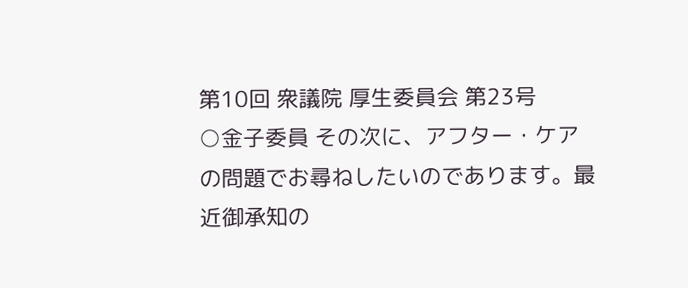第10回 衆議院 厚生委員会 第23号
○金子委員 その次に、アフター・ケアの問題でお尋ねしたいのであります。最近御承知の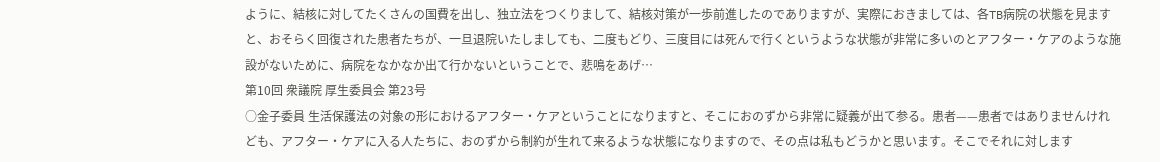ように、結核に対してたくさんの国費を出し、独立法をつくりまして、結核対策が一歩前進したのでありますが、実際におきましては、各TB病院の状態を見ますと、おそらく回復された患者たちが、一旦退院いたしましても、二度もどり、三度目には死んで行くというような状態が非常に多いのとアフター・ケアのような施設がないために、病院をなかなか出て行かないということで、悲鳴をあげ…
第10回 衆議院 厚生委員会 第23号
○金子委員 生活保護法の対象の形におけるアフター・ケアということになりますと、そこにおのずから非常に疑義が出て参る。患者——患者ではありませんけれども、アフター・ケアに入る人たちに、おのずから制約が生れて来るような状態になりますので、その点は私もどうかと思います。そこでそれに対します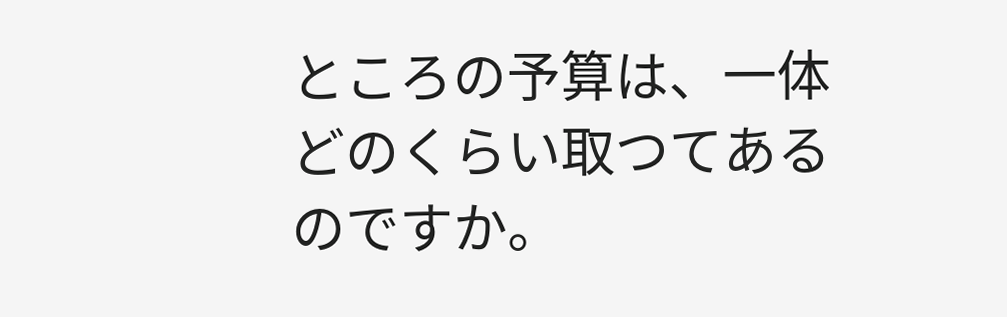ところの予算は、一体どのくらい取つてあるのですか。